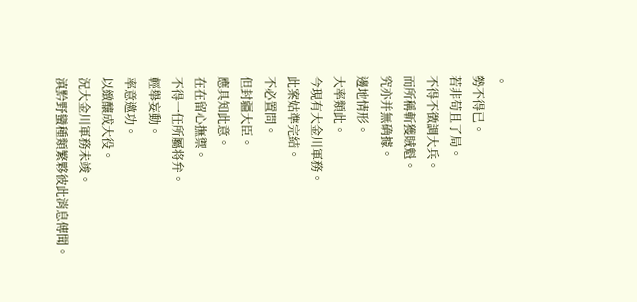。
勢不得已。
若非苟且了局。
不得不徵調大兵。
而所稱斬獲賊魁。
究亦并無确據。
邊地情形。
大率類此。
今現有大金川軍務。
此案姑準完結。
不必置問。
但封疆大臣。
應具知此意。
在在留心撫禦。
不得一任所屬将弁。
輕舉妄動。
率意邀功。
以緻釀成大役。
況大金川軍務未竣。
滇黔野蠻種類繁夥彼此消息傳聞。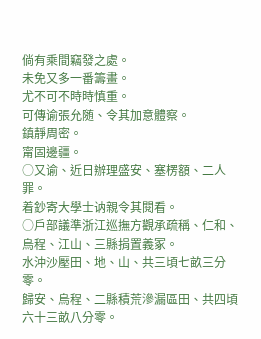倘有乘間竊發之處。
未免又多一番籌畫。
尤不可不時時慎重。
可傳谕張允随、令其加意體察。
鎮靜周密。
甯固邊疆。
○又谕、近日辦理盛安、塞楞額、二人罪。
着鈔寄大學士讷親令其閱看。
○戶部議準浙江巡撫方觀承疏稱、仁和、烏程、江山、三縣捐置義冢。
水沖沙壓田、地、山、共三頃七畝三分零。
歸安、烏程、二縣積荒滲漏區田、共四頃六十三畝八分零。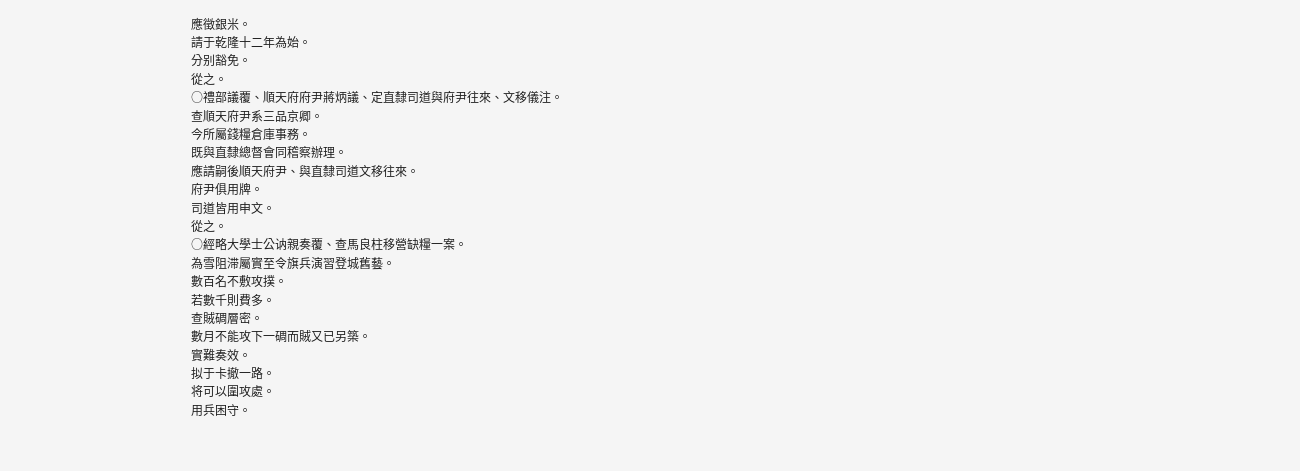應徵銀米。
請于乾隆十二年為始。
分别豁免。
從之。
○禮部議覆、順天府府尹蔣炳議、定直隸司道與府尹往來、文移儀注。
查順天府尹系三品京卿。
今所屬錢糧倉庫事務。
既與直隸總督會同稽察辦理。
應請嗣後順天府尹、與直隸司道文移往來。
府尹俱用牌。
司道皆用申文。
從之。
○經略大學士公讷親奏覆、查馬良柱移營缺糧一案。
為雪阻滞屬實至令旗兵演習登城舊藝。
數百名不敷攻撲。
若數千則費多。
查賊碉層密。
數月不能攻下一碉而賊又已另築。
實難奏效。
拟于卡撤一路。
将可以圍攻處。
用兵困守。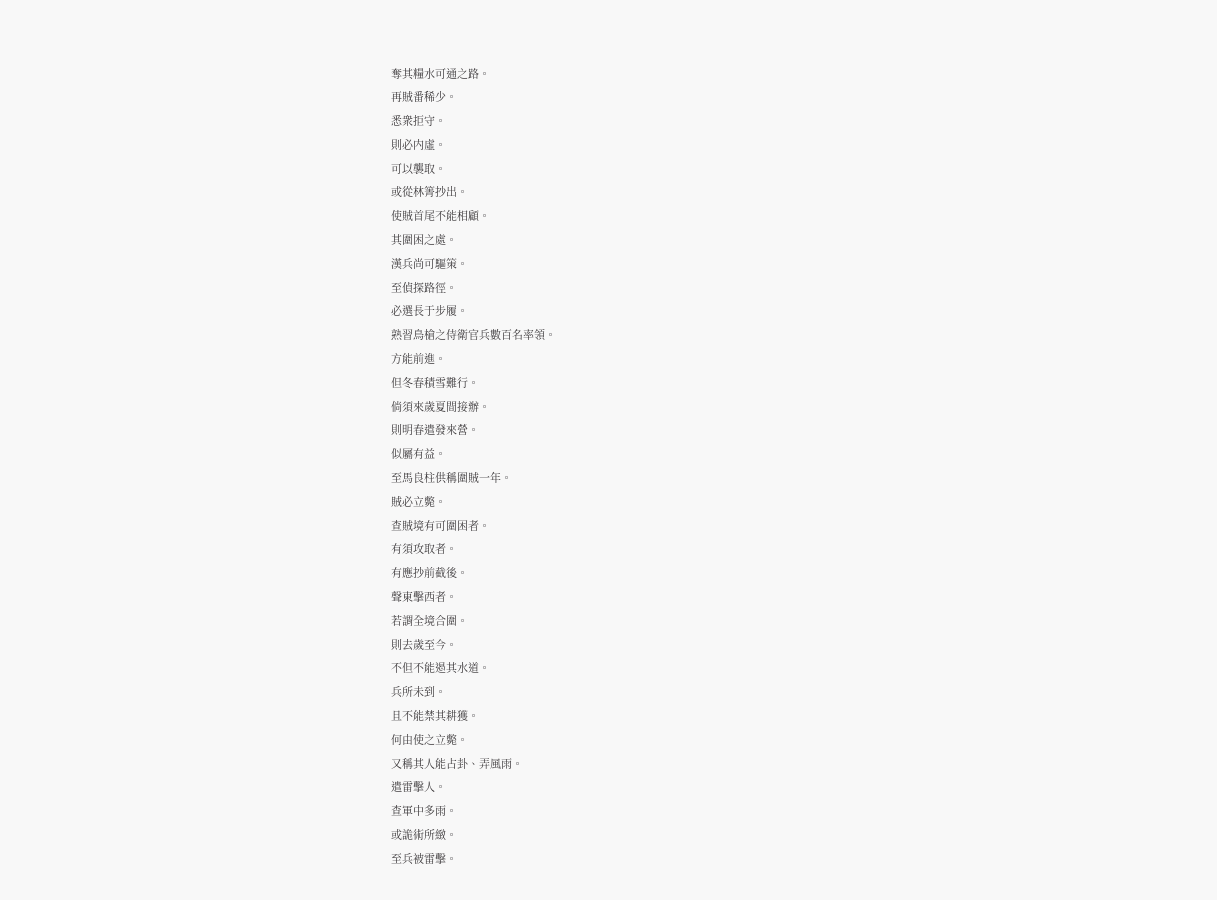奪其糧水可通之路。
再賊番稀少。
悉衆拒守。
則必内虛。
可以襲取。
或從林箐抄出。
使賊首尾不能相顧。
其圍困之處。
漢兵尚可驅策。
至偵探路徑。
必選長于步履。
熟習鳥槍之侍衛官兵數百名率領。
方能前進。
但冬春積雪難行。
倘須來歲夏間接辦。
則明春遣發來營。
似屬有益。
至馬良柱供稱圍賊一年。
賊必立斃。
查賊境有可圍困者。
有須攻取者。
有應抄前截後。
聲東擊西者。
若謂全境合圍。
則去歲至今。
不但不能遏其水道。
兵所未到。
且不能禁其耕獲。
何由使之立斃。
又稱其人能占卦、弄風雨。
遣雷擊人。
查軍中多雨。
或詭術所緻。
至兵被雷擊。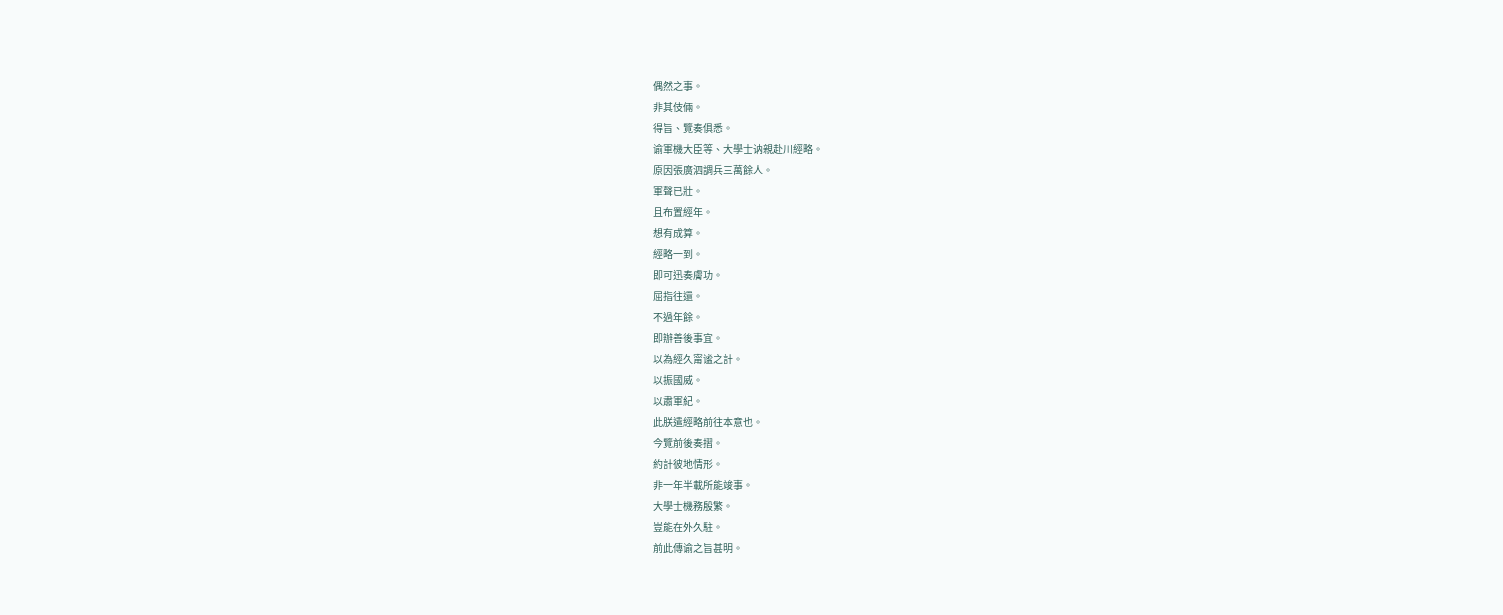偶然之事。
非其伎倆。
得旨、覽奏俱悉。
谕軍機大臣等、大學士讷親赴川經略。
原因張廣泗調兵三萬餘人。
軍聲已壯。
且布置經年。
想有成算。
經略一到。
即可迅奏膚功。
屈指往還。
不過年餘。
即辦善後事宜。
以為經久甯谧之計。
以振國威。
以肅軍紀。
此朕遣經略前往本意也。
今覽前後奏摺。
約計彼地情形。
非一年半載所能竣事。
大學士機務殷繁。
豈能在外久駐。
前此傳谕之旨甚明。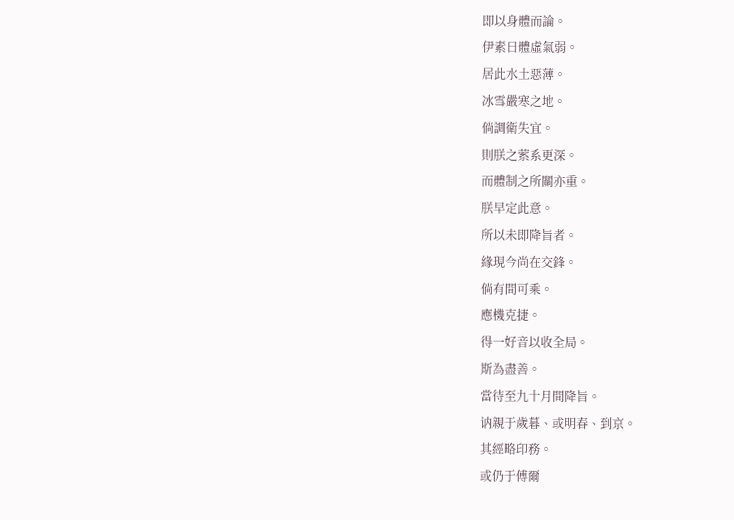即以身體而論。
伊素日體虛氣弱。
居此水土惡薄。
冰雪嚴寒之地。
倘調衛失宜。
則朕之萦系更深。
而體制之所關亦重。
朕早定此意。
所以未即降旨者。
緣現今尚在交鋒。
倘有間可乘。
應機克捷。
得一好音以收全局。
斯為盡善。
當待至九十月間降旨。
讷親于歲暮、或明春、到京。
其經略印務。
或仍于傅爾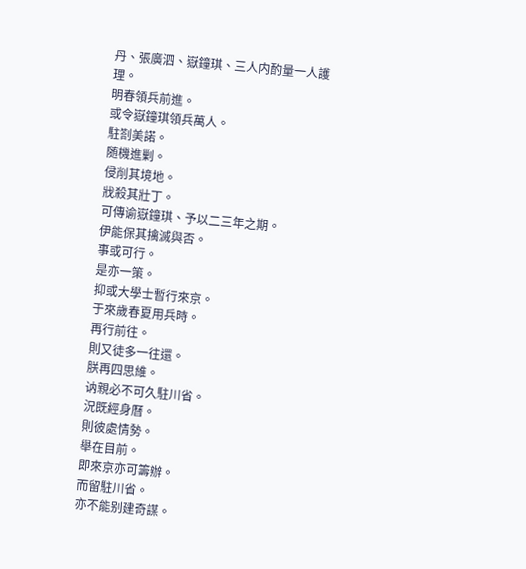丹、張廣泗、嶽鐘琪、三人内酌量一人護理。
明春領兵前進。
或令嶽鐘琪領兵萬人。
駐劄美諾。
随機進剿。
侵削其境地。
戕殺其壯丁。
可傳谕嶽鐘琪、予以二三年之期。
伊能保其擒滅與否。
事或可行。
是亦一策。
抑或大學士暫行來京。
于來歲春夏用兵時。
再行前往。
則又徒多一往還。
朕再四思維。
讷親必不可久駐川省。
況既經身曆。
則彼處情勢。
舉在目前。
即來京亦可籌辦。
而留駐川省。
亦不能别建奇謀。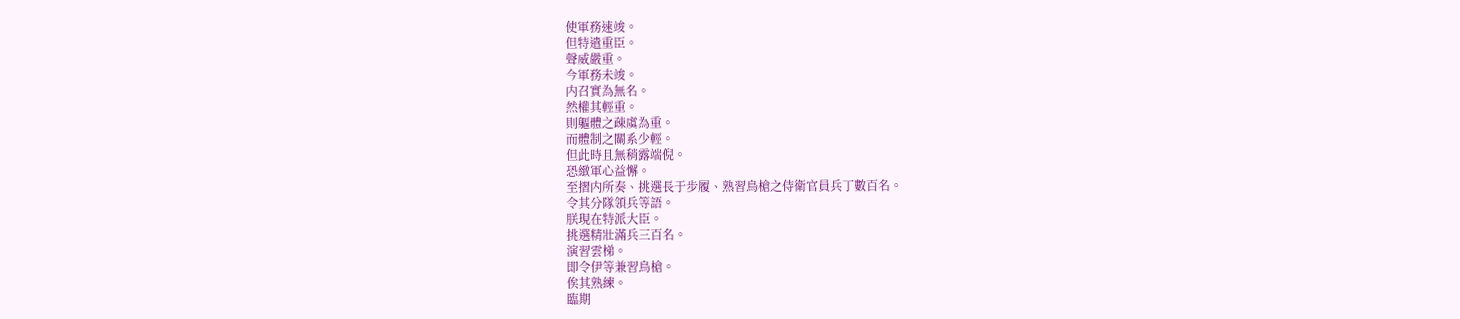使軍務速竣。
但特遣重臣。
聲威嚴重。
今軍務未竣。
内召實為無名。
然權其輕重。
則軀體之疎虞為重。
而體制之關系少輕。
但此時且無稍露端倪。
恐緻軍心益懈。
至摺内所奏、挑選長于步履、熟習鳥槍之侍衛官員兵丁數百名。
令其分隊領兵等語。
朕現在特派大臣。
挑選精壯滿兵三百名。
演習雲梯。
即令伊等兼習鳥槍。
俟其熟練。
臨期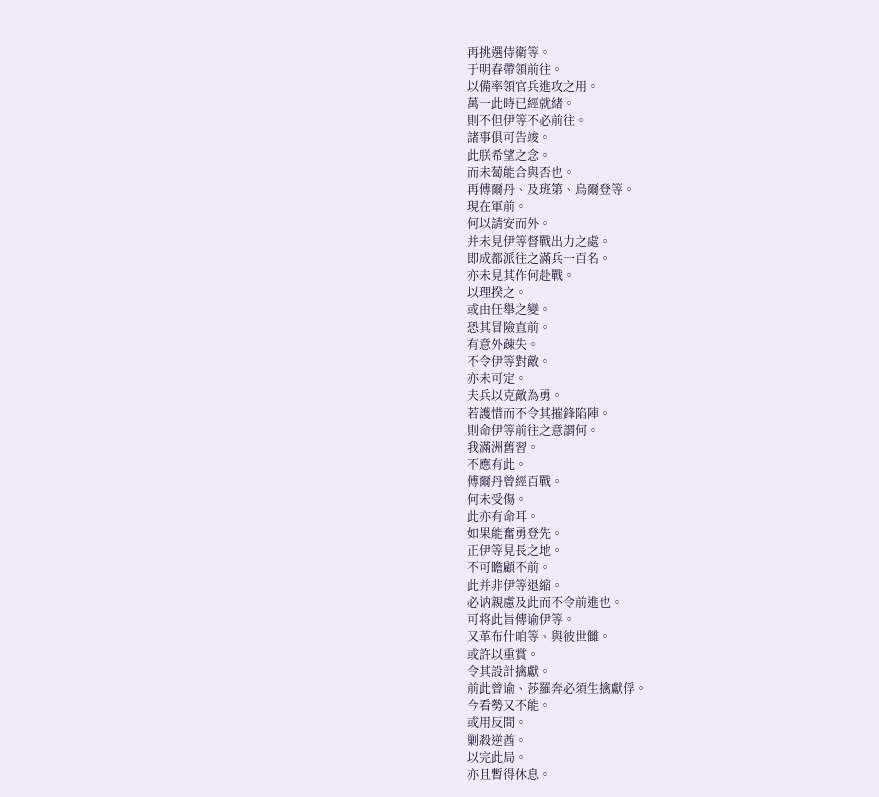再挑選侍衛等。
于明春帶領前往。
以備率領官兵進攻之用。
萬一此時已經就緒。
則不但伊等不必前往。
諸事俱可告竣。
此朕希望之念。
而未蔔能合與否也。
再傅爾丹、及班第、烏爾登等。
現在軍前。
何以請安而外。
并未見伊等督戰出力之處。
即成都派往之滿兵一百名。
亦未見其作何赴戰。
以理揆之。
或由任舉之變。
恐其冒險直前。
有意外疎失。
不令伊等對敵。
亦未可定。
夫兵以克敵為勇。
若護惜而不令其摧鋒陷陣。
則命伊等前往之意謂何。
我滿洲舊習。
不應有此。
傅爾丹曾經百戰。
何未受傷。
此亦有命耳。
如果能奮勇登先。
正伊等見長之地。
不可瞻顧不前。
此并非伊等退縮。
必讷親慮及此而不令前進也。
可将此旨傳谕伊等。
又革布什咱等、與彼世雠。
或許以重賞。
令其設計擒獻。
前此曾谕、莎羅奔必須生擒獻俘。
今看勢又不能。
或用反間。
剿殺逆酋。
以完此局。
亦且暫得休息。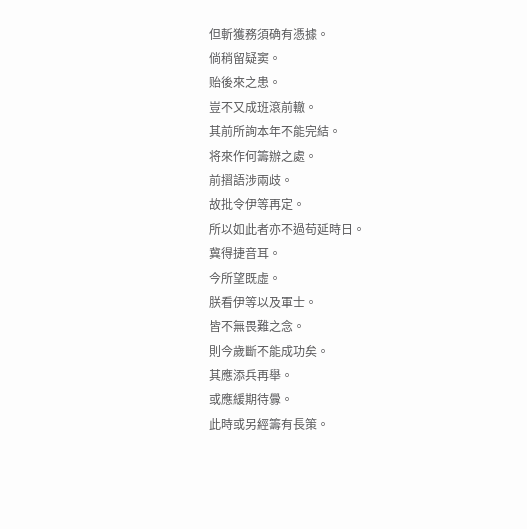但斬獲務須确有憑據。
倘稍留疑窦。
贻後來之患。
豈不又成班滾前轍。
其前所詢本年不能完結。
将來作何籌辦之處。
前摺語涉兩歧。
故批令伊等再定。
所以如此者亦不過苟延時日。
冀得捷音耳。
今所望既虛。
朕看伊等以及軍士。
皆不無畏難之念。
則今歲斷不能成功矣。
其應添兵再舉。
或應緩期待釁。
此時或另經籌有長策。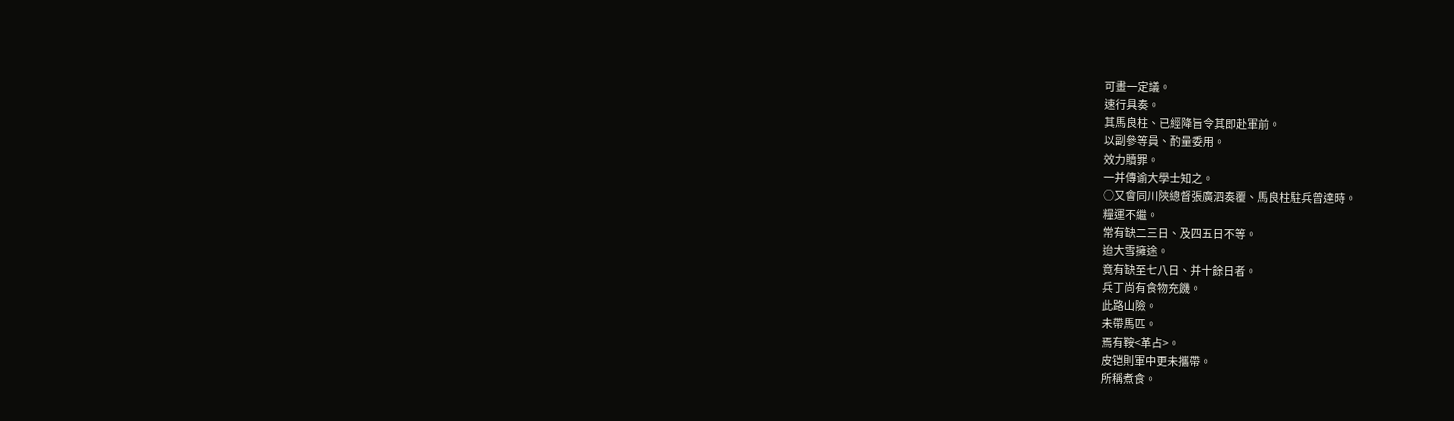可畫一定議。
速行具奏。
其馬良柱、已經降旨令其即赴軍前。
以副參等員、酌量委用。
效力贖罪。
一并傳谕大學士知之。
○又會同川陝總督張廣泗奏覆、馬良柱駐兵曾達時。
糧運不繼。
常有缺二三日、及四五日不等。
迨大雪擁途。
竟有缺至七八日、并十餘日者。
兵丁尚有食物充饑。
此路山險。
未帶馬匹。
焉有鞍<革占>。
皮铠則軍中更未攜帶。
所稱煮食。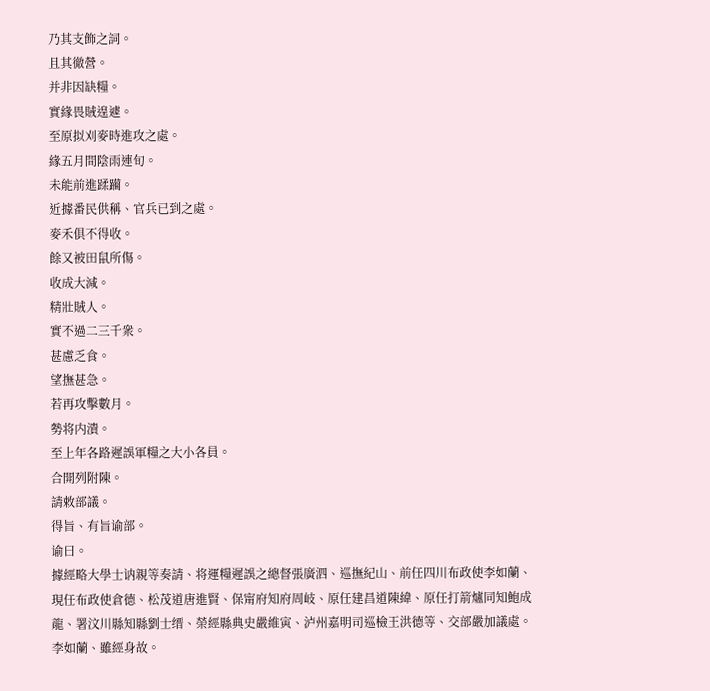乃其支飾之詞。
且其徹營。
并非因缺糧。
實緣畏賊遑遽。
至原拟刈麥時進攻之處。
緣五月間陰雨連旬。
未能前進蹂躏。
近據番民供稱、官兵已到之處。
麥禾俱不得收。
餘又被田鼠所傷。
收成大減。
精壯賊人。
實不過二三千衆。
甚慮乏食。
望撫甚急。
若再攻擊數月。
勢将内潰。
至上年各路遲誤軍糧之大小各員。
合開列附陳。
請敕部議。
得旨、有旨谕部。
谕曰。
據經略大學士讷親等奏請、将運糧遲誤之總督張廣泗、巡撫紀山、前任四川布政使李如蘭、現任布政使倉德、松茂道唐進賢、保甯府知府周岐、原任建昌道陳緯、原任打箭爐同知鮑成龍、署汶川縣知縣劉士缙、榮經縣典史嚴維寅、泸州嘉明司巡檢王洪德等、交部嚴加議處。
李如蘭、雖經身故。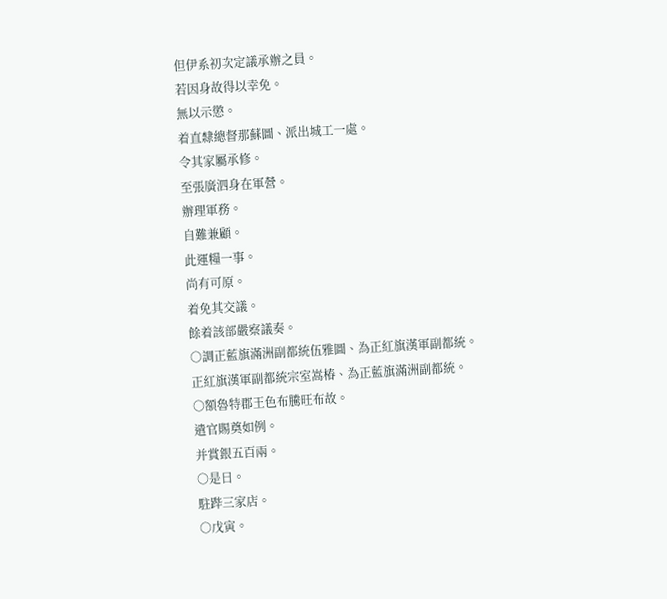但伊系初次定議承辦之員。
若因身故得以幸免。
無以示懲。
着直隸總督那蘇圖、派出城工一處。
令其家屬承修。
至張廣泗身在軍營。
辦理軍務。
自難兼顧。
此運糧一事。
尚有可原。
着免其交議。
餘着該部嚴察議奏。
○調正藍旗滿洲副都統伍雅圖、為正紅旗漢軍副都統。
正紅旗漢軍副都統宗室嵩椿、為正藍旗滿洲副都統。
○額魯特郡王色布騰旺布故。
遣官賜奠如例。
并賞銀五百兩。
○是日。
駐跸三家店。
○戊寅。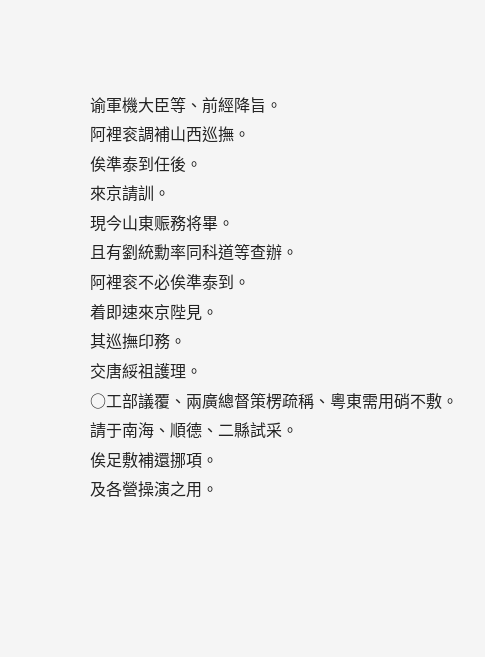谕軍機大臣等、前經降旨。
阿裡衮調補山西巡撫。
俟準泰到任後。
來京請訓。
現今山東赈務将畢。
且有劉統勳率同科道等查辦。
阿裡衮不必俟準泰到。
着即速來京陛見。
其巡撫印務。
交唐綏祖護理。
○工部議覆、兩廣總督策楞疏稱、粵東需用硝不敷。
請于南海、順德、二縣試采。
俟足敷補還挪項。
及各營操演之用。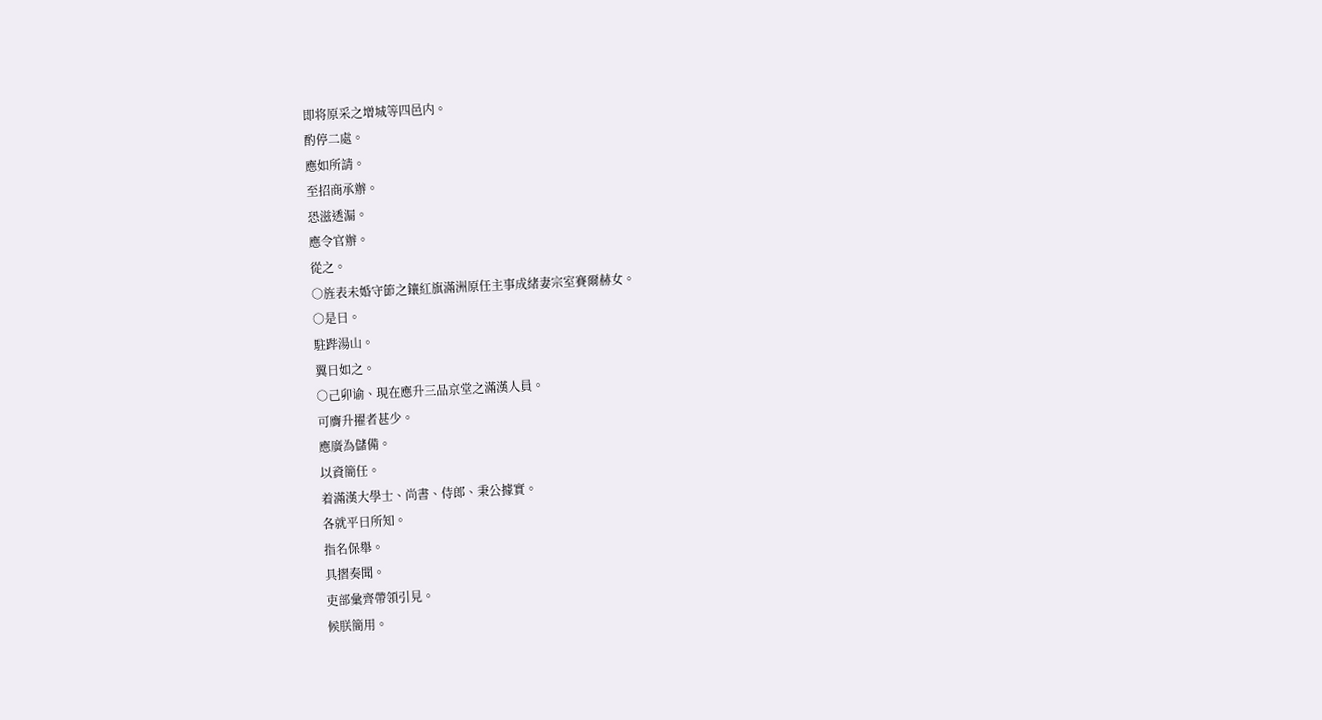即将原采之增城等四邑内。
酌停二處。
應如所請。
至招商承辦。
恐滋透漏。
應令官辦。
從之。
○旌表未婚守節之鑲紅旗滿洲原任主事成緒妻宗室賽爾赫女。
○是日。
駐跸湯山。
翼日如之。
○己卯谕、現在應升三品京堂之滿漢人員。
可膺升擢者甚少。
應廣為儲備。
以資簡任。
着滿漢大學士、尚書、侍郎、秉公據實。
各就平日所知。
指名保舉。
具摺奏聞。
吏部彙齊帶領引見。
候朕簡用。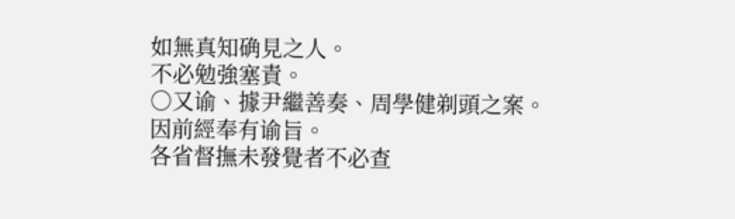如無真知确見之人。
不必勉強塞責。
○又谕、據尹繼善奏、周學健剃頭之案。
因前經奉有谕旨。
各省督撫未發覺者不必查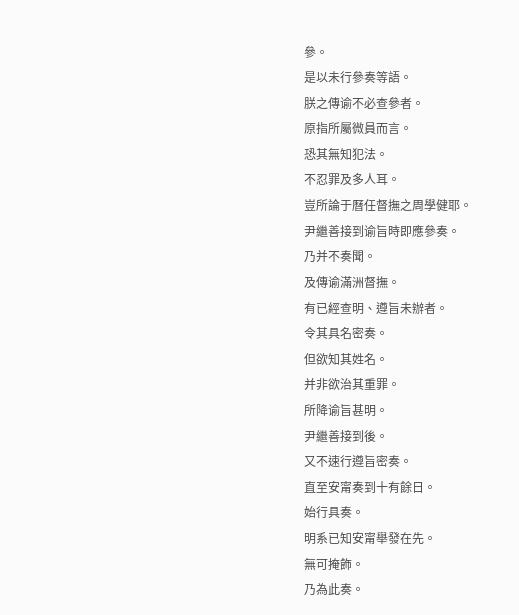參。
是以未行參奏等語。
朕之傳谕不必查參者。
原指所屬微員而言。
恐其無知犯法。
不忍罪及多人耳。
豈所論于曆任督撫之周學健耶。
尹繼善接到谕旨時即應參奏。
乃并不奏聞。
及傳谕滿洲督撫。
有已經查明、遵旨未辦者。
令其具名密奏。
但欲知其姓名。
并非欲治其重罪。
所降谕旨甚明。
尹繼善接到後。
又不速行遵旨密奏。
直至安甯奏到十有餘日。
始行具奏。
明系已知安甯舉發在先。
無可掩飾。
乃為此奏。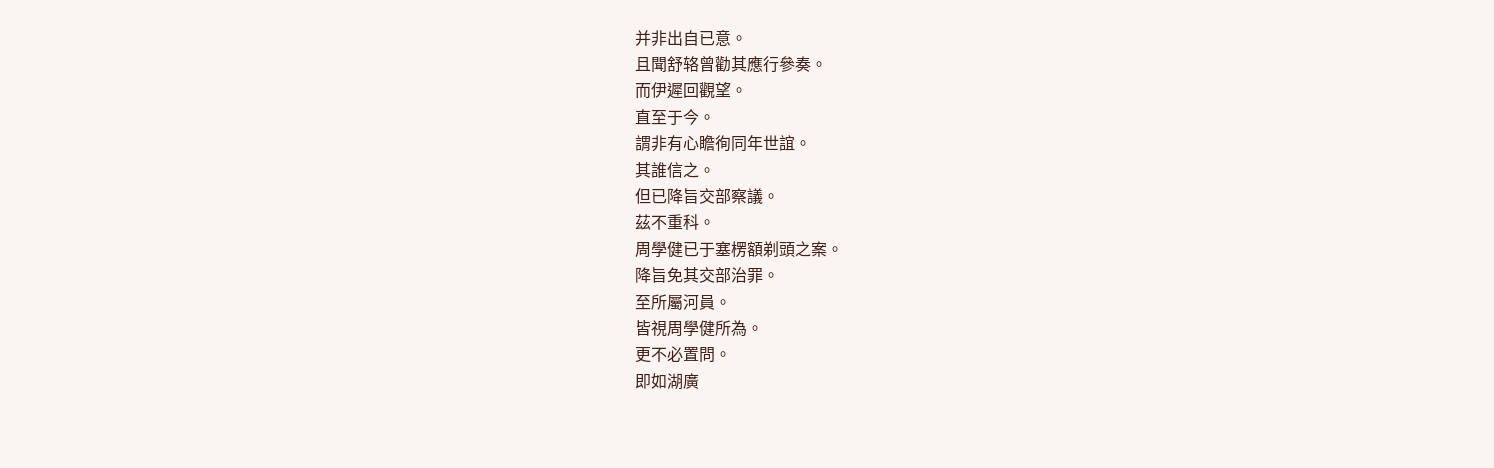并非出自已意。
且聞舒辂曾勸其應行參奏。
而伊遲回觀望。
直至于今。
謂非有心瞻徇同年世誼。
其誰信之。
但已降旨交部察議。
茲不重科。
周學健已于塞楞額剃頭之案。
降旨免其交部治罪。
至所屬河員。
皆視周學健所為。
更不必置問。
即如湖廣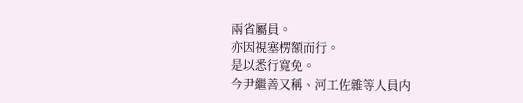兩省屬員。
亦因視塞楞額而行。
是以悉行寬免。
今尹繼善又稱、河工佐雜等人員内